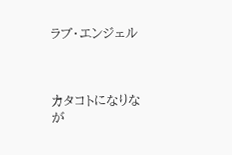ラブ・エンジェル



カタコトになりなが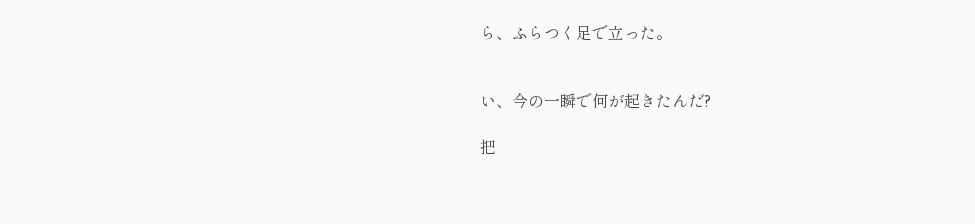ら、ふらつく足で立った。


い、今の一瞬で何が起きたんだ?

把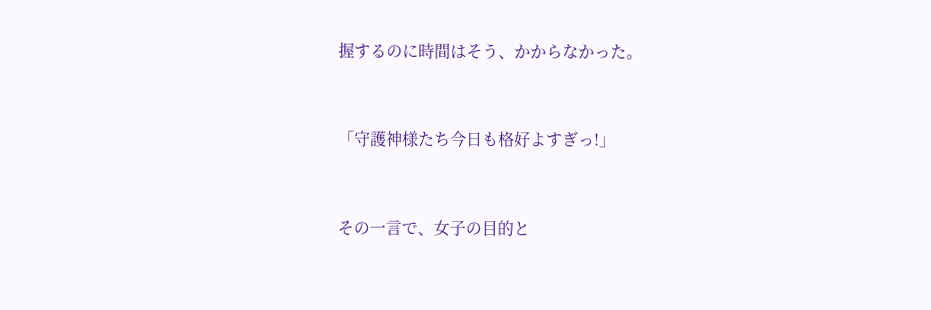握するのに時間はそう、かからなかった。


「守護神様たち今日も格好よすぎっ!」


その一言で、女子の目的と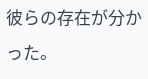彼らの存在が分かった。